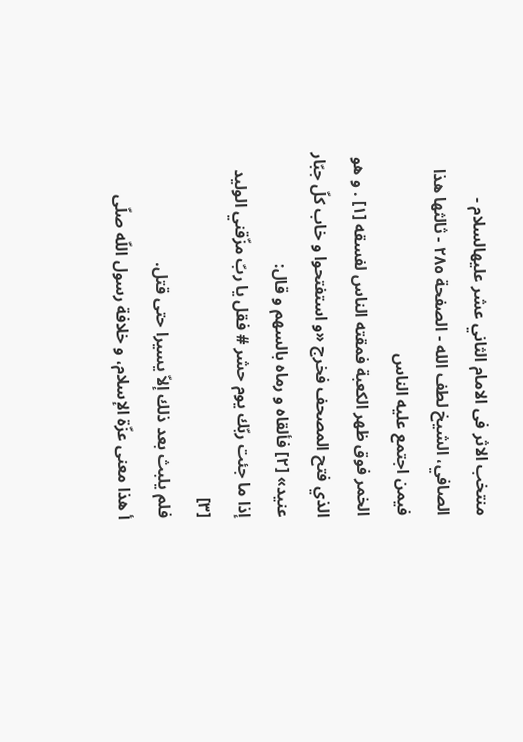منتخب الاثر فی الامام الثاني عشر علیهالسلام - الصافي، الشيخ لطف الله - الصفحة ٢٨٥ - ثالثها هذا فیمن اجتمع علیه الناس
الخمر فوق ظهر الكعبة فمقته الناس لفسقه [١] . و هو الذي فتح المصحف فخرج «و استفتحوا و خاب كلّ جبّار عنيد» [٢] فألقاه و رماه بالسهم و قال:
إذا ما جئت ربّك يوم حشر # فقل يا ربّ مزّقني الوليد [٣]
فلم يلبث بعد ذلك إلاّ يسيرا حتى قتل.
أ هذا معنى عزّة الإسلام، و خلافة رسول اللّه صلّى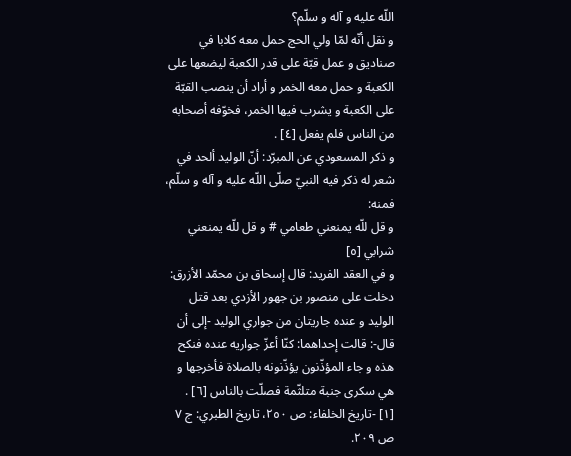اللّه عليه و آله و سلّم؟
و نقل أنّه لمّا ولي الحج حمل معه كلابا في صناديق و عمل قبّة على قدر الكعبة ليضعها على الكعبة و حمل معه الخمر و أراد أن ينصب القبّة على الكعبة و يشرب فيها الخمر، فخوّفه أصحابه من الناس فلم يفعل [٤] .
و ذكر المسعودي عن المبرّد: أنّ الوليد ألحد في شعر له ذكر فيه النبيّ صلّى اللّه عليه و آله و سلّم، فمنه:
و قل للّه يمنعني طعامي # و قل للّه يمنعني شرابي [٥]
و في العقد الفريد: قال إسحاق بن محمّد الأزرق: دخلت على منصور بن جهور الأزدي بعد قتل الوليد و عنده جاريتان من جواري الوليد -إلى أن قال-: قالت إحداهما: كنّا أعزّ جواريه عنده فنكح هذه و جاء المؤذّنون يؤذّنونه بالصلاة فأخرجها و هي سكرى جنبة متلثّمة فصلّت بالناس [٦] .
[١] -تاريخ الخلفاء: ص ٢٥٠، تاريخ الطبري: ج ٧ ص ٢٠٩.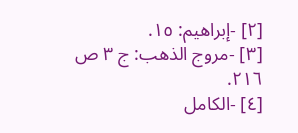[٢] -إبراهيم: ١٥.
[٣] -مروج الذهب: ج ٣ ص ٢١٦.
[٤] -الكامل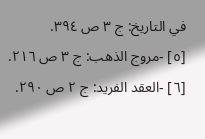في التاريخ: ج ٣ ص ٣٩٤.
[٥] -مروج الذهب: ج ٣ ص ٢١٦.
[٦] -العقد الفريد: ج ٢ ص ٢٩٠.